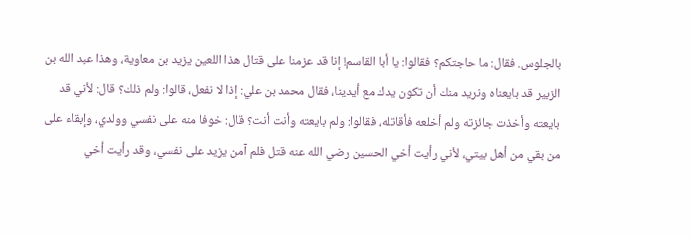بالجلوس. فقال: ما حاجتكم؟ فقالوا: يا أبا القاسم! إنا قد عزمنا على قتال هذا اللعين يزيد بن معاوية، وهذا عبد الله بن الزبير قد بايعناه ونريد منك أن تكون يدك مع أيدينا، فقال محمد بن علي: إذا لا نفعل، قالوا: ولم ذلك؟ قال: لأني قد بايعته وأخذت جائزته ولم أخلعه فأقاتله، فقالوا: ولم بايعته وأنت أنت؟ قال: خوفا منه على نفسي وولدي، وإبقاء على من بقي من أهل بيتي، لأني رأيت أخي الحسين رضي الله عنه قتل فلم آمن يزيد على نفسي، وقد رأيت أخي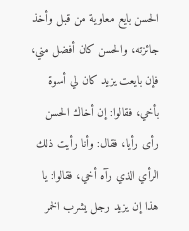الحسن بايع معاوية من قبل وأخذ جائزته، والحسن كان أفضل مني، فإن بايعت يزيد كان لي أسوة بأخي، فقالوا: إن أخاك الحسن رأى رأيا، فقال: وأنا رأيت ذلك الرأي الذي رآه أخي، فقالوا: يا هذا إن يزيد رجل يشرب الخمر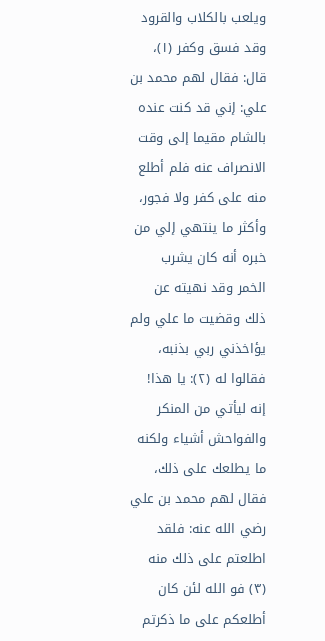ويلعب بالكلاب والقرود وقد فسق وكفر (١)، قال: فقال لهم محمد بن علي: إني قد كنت عنده بالشام مقيما إلى وقت الانصراف عنه فلم أطلع منه على كفر ولا فجور، وأكثر ما ينتهي إلي من خبره أنه كان يشرب الخمر وقد نهيته عن ذلك وقضيت ما علي ولم يؤاخذني ربي بذنبه، فقالوا له (٢): يا هذا! إنه ليأتي من المنكر والفواحش أشياء ولكنه ما يطلعك على ذلك، فقال لهم محمد بن علي رضي الله عنه: فلقد اطلعتم على ذلك منه (٣) فو الله لئن كان أطلعكم على ما ذكرتم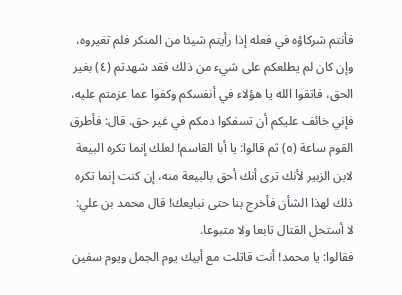فأنتم شركاؤه في فعله إذا رأيتم شيئا من المنكر فلم تغيروه، وإن كان لم يطلعكم على شيء من ذلك فقد شهدتم (٤) بغير الحق، فاتقوا الله يا هؤلاء في أنفسكم وكفوا عما عزمتم عليه، فإني خائف عليكم أن تسفكوا دمكم في غير حق. قال: فأطرق القوم ساعة (٥) ثم قالوا: يا أبا القاسم! لعلك إنما تكره البيعة لابن الزبير لأنك ترى أنك أحق بالبيعة منه، إن كنت إنما تكره ذلك لهذا الشأن فأخرج بنا حتى نبايعك! قال محمد بن علي: لا أستحل القتال تابعا ولا متبوعا.
فقالوا: يا محمد! أنت قاتلت مع أبيك يوم الجمل ويوم سفين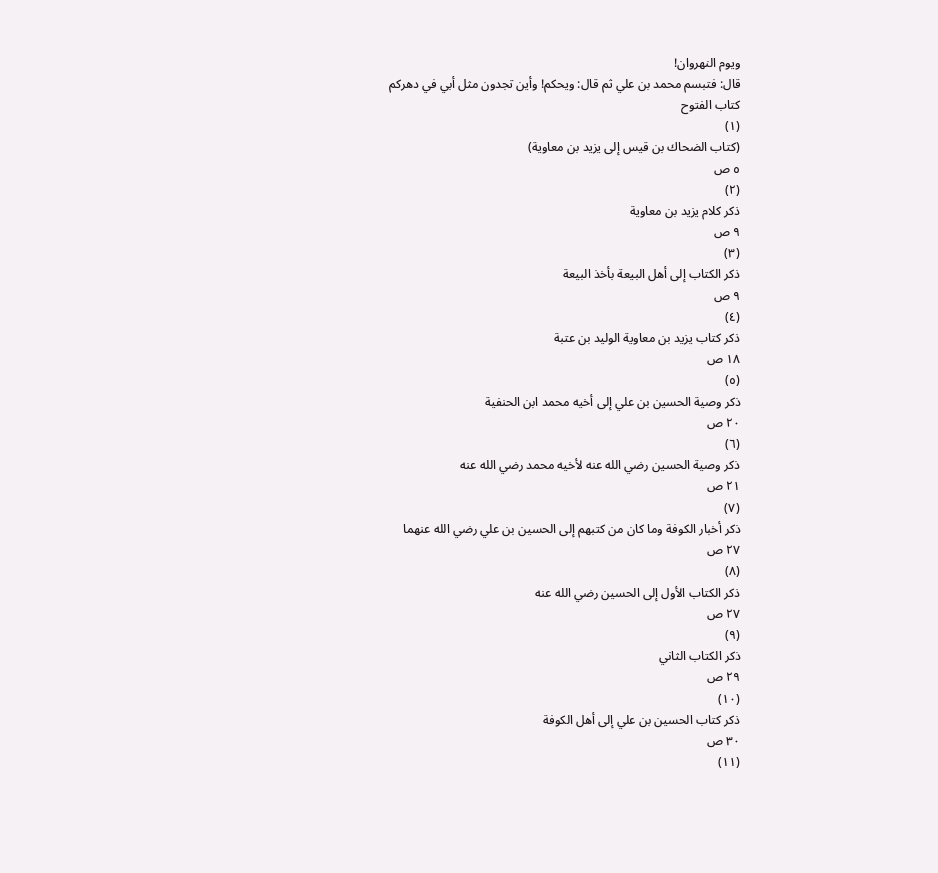ويوم النهروان!
قال: فتبسم محمد بن علي ثم قال: ويحكم! وأين تجدون مثل أبي في دهركم
كتاب الفتوح
(١)
(كتاب الضحاك بن قيس إلى يزيد بن معاوية)
٥ ص
(٢)
ذكر كلام يزيد بن معاوية
٩ ص
(٣)
ذكر الكتاب إلى أهل البيعة بأخذ البيعة
٩ ص
(٤)
ذكر كتاب يزيد بن معاوية الوليد بن عتبة
١٨ ص
(٥)
ذكر وصية الحسين بن علي إلى أخيه محمد ابن الحنفية
٢٠ ص
(٦)
ذكر وصية الحسين رضي الله عنه لأخيه محمد رضي الله عنه
٢١ ص
(٧)
ذكر أخبار الكوفة وما كان من كتبهم إلى الحسين بن علي رضي الله عنهما
٢٧ ص
(٨)
ذكر الكتاب الأول إلى الحسين رضي الله عنه
٢٧ ص
(٩)
ذكر الكتاب الثاني
٢٩ ص
(١٠)
ذكر كتاب الحسين بن علي إلى أهل الكوفة
٣٠ ص
(١١)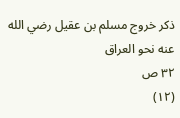ذكر خروج مسلم بن عقيل رضي الله عنه نحو العراق
٣٢ ص
(١٢)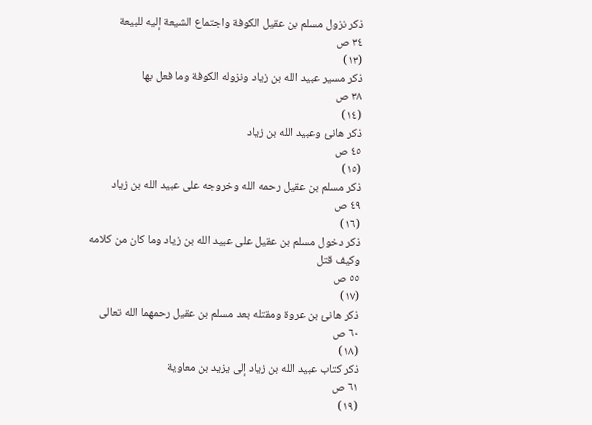ذكر نزول مسلم بن عقيل الكوفة واجتماع الشيعة إليه للبيعة
٣٤ ص
(١٣)
ذكر مسير عبيد الله بن زياد ونزوله الكوفة وما فعل بها
٣٨ ص
(١٤)
ذكر هانئ وعبيد الله بن زياد
٤٥ ص
(١٥)
ذكر مسلم بن عقيل رحمه الله وخروجه على عبيد الله بن زياد
٤٩ ص
(١٦)
ذكر دخول مسلم بن عقيل على عبيد الله بن زياد وما كان من كلامه وكيف قتل
٥٥ ص
(١٧)
ذكر هانئ بن عروة ومقتله بعد مسلم بن عقيل رحمهما الله تعالى
٦٠ ص
(١٨)
ذكر كتاب عبيد الله بن زياد إلى يزيد بن معاوية
٦١ ص
(١٩)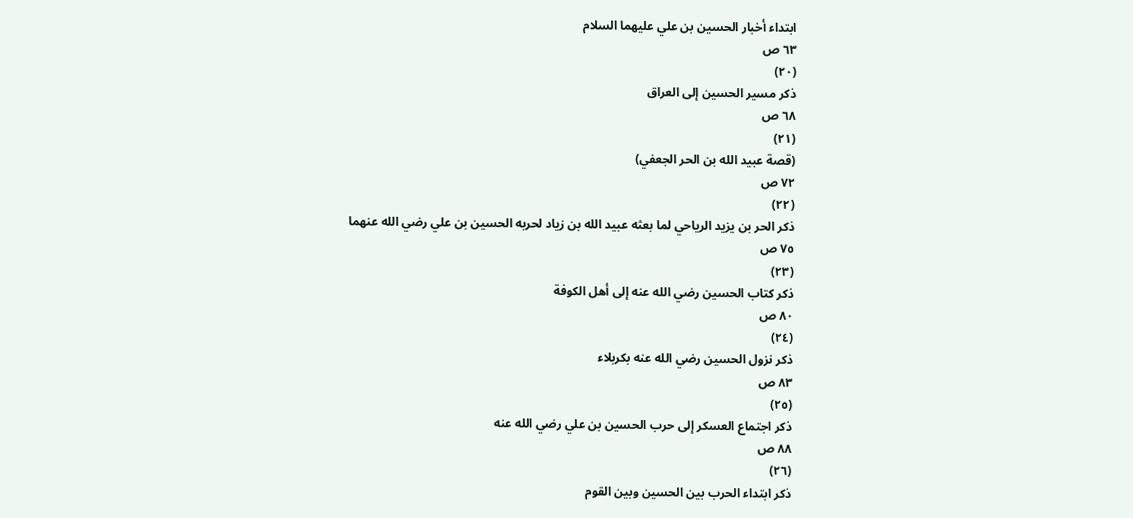ابتداء أخبار الحسين بن علي عليهما السلام
٦٣ ص
(٢٠)
ذكر مسير الحسين إلى العراق
٦٨ ص
(٢١)
(قصة عبيد الله بن الحر الجعفي)
٧٢ ص
(٢٢)
ذكر الحر بن يزيد الرياحي لما بعثه عبيد الله بن زياد لحربه الحسين بن علي رضي الله عنهما
٧٥ ص
(٢٣)
ذكر كتاب الحسين رضي الله عنه إلى أهل الكوفة
٨٠ ص
(٢٤)
ذكر نزول الحسين رضي الله عنه بكربلاء
٨٣ ص
(٢٥)
ذكر اجتماع العسكر إلى حرب الحسين بن علي رضي الله عنه
٨٨ ص
(٢٦)
ذكر ابتداء الحرب بين الحسين وبين القوم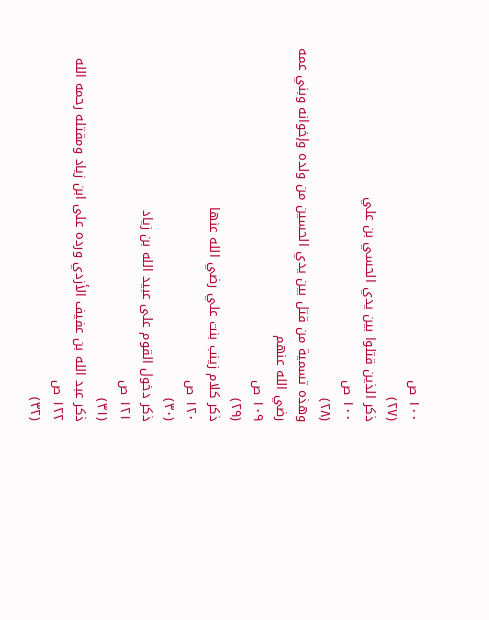١٠٠ ص
(٢٧)
ذكر الذين قتلوا بين يدي الحسي بن علي
١٠٠ ص
(٢٨)
وهذه تسمية من قتل بين يدي الحسين من ولده وإخوانه وبني عمه رضي الله عنهم
١٠٩ ص
(٢٩)
ذكر كلام زينب بنت علي رضي الله عنها
١٢٠ ص
(٣٠)
ذكر دخول القوم على عبيد الله بن زياد
١٢١ ص
(٣١)
ذكر عبد الله بن عفيف الأزدي ورده على ابن زياد ومقتله رحمه الله
١٢٢ ص
(٣٢)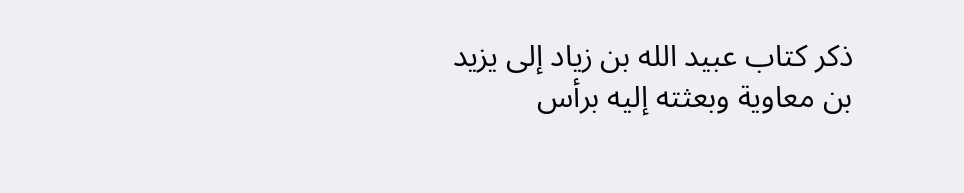ذكر كتاب عبيد الله بن زياد إلى يزيد بن معاوية وبعثته إليه برأس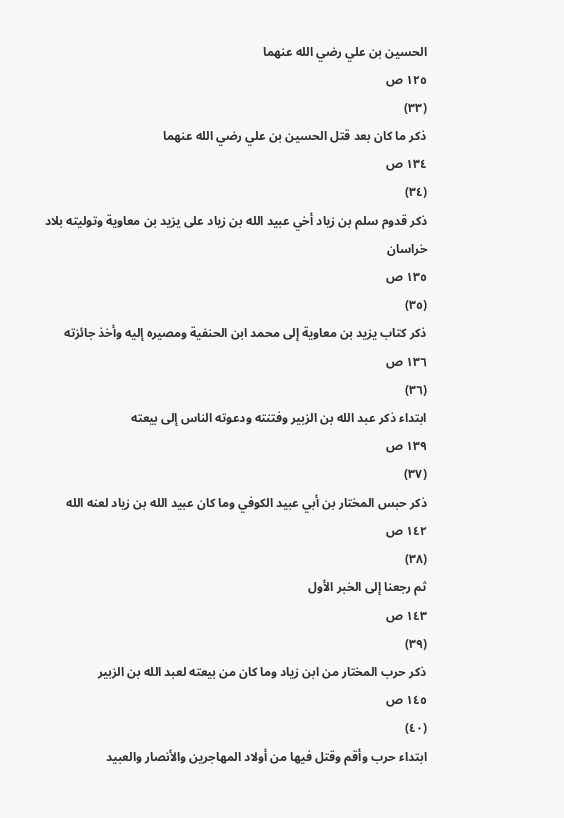الحسين بن علي رضي الله عنهما
١٢٥ ص
(٣٣)
ذكر ما كان بعد قتل الحسين بن علي رضي الله عنهما
١٣٤ ص
(٣٤)
ذكر قدوم سلم بن زياد أخي عبيد الله بن زياد على يزيد بن معاوية وتوليته بلاد خراسان
١٣٥ ص
(٣٥)
ذكر كتاب يزيد بن معاوية إلى محمد ابن الحنفية ومصيره إليه وأخذ جائزته
١٣٦ ص
(٣٦)
ابتداء ذكر عبد الله بن الزبير وفتنته ودعوته الناس إلى بيعته
١٣٩ ص
(٣٧)
ذكر حبس المختار بن أبي عبيد الكوفي وما كان عبيد الله بن زياد لعنه الله
١٤٢ ص
(٣٨)
ثم رجعنا إلى الخبر الأول
١٤٣ ص
(٣٩)
ذكر حرب المختار من ابن زياد وما كان من بيعته لعبد الله بن الزبير
١٤٥ ص
(٤٠)
ابتداء حرب وأقم وقتل فيها من أولاد المهاجرين والأنصار والعبيد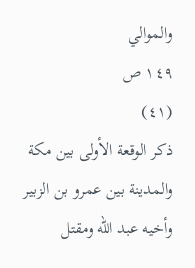والموالي
١٤٩ ص
(٤١)
ذكر الوقعة الأولى بين مكة والمدينة بين عمرو بن الزبير وأخيه عبد الله ومقتل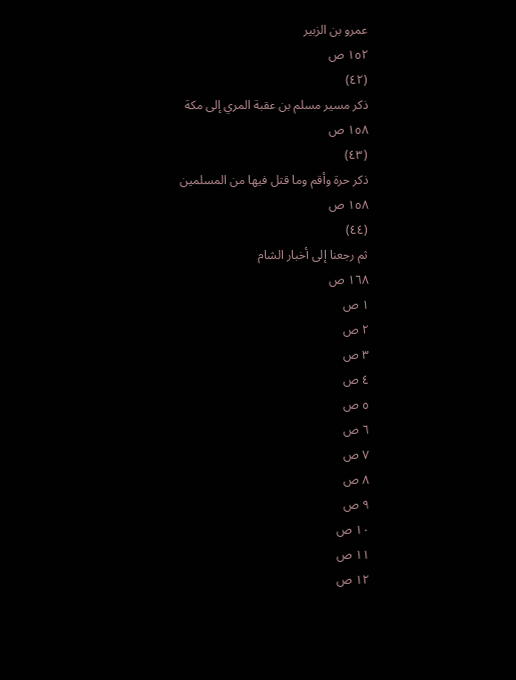عمرو بن الزبير
١٥٢ ص
(٤٢)
ذكر مسير مسلم بن عقبة المري إلى مكة
١٥٨ ص
(٤٣)
ذكر حرة وأقم وما قتل فيها من المسلمين
١٥٨ ص
(٤٤)
ثم رجعنا إلى أخبار الشام
١٦٨ ص
١ ص
٢ ص
٣ ص
٤ ص
٥ ص
٦ ص
٧ ص
٨ ص
٩ ص
١٠ ص
١١ ص
١٢ ص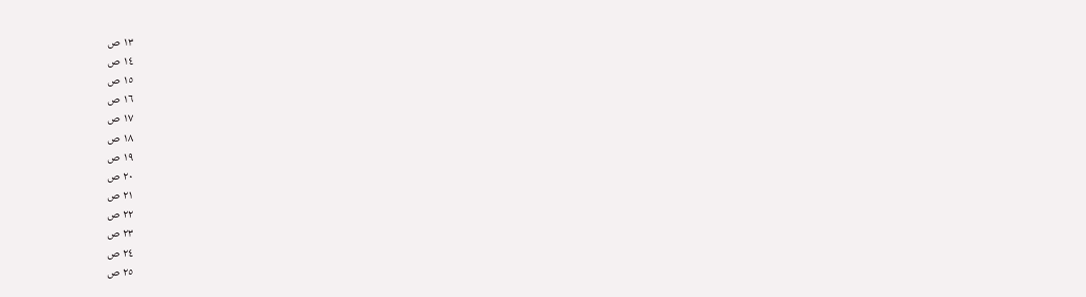١٣ ص
١٤ ص
١٥ ص
١٦ ص
١٧ ص
١٨ ص
١٩ ص
٢٠ ص
٢١ ص
٢٢ ص
٢٣ ص
٢٤ ص
٢٥ ص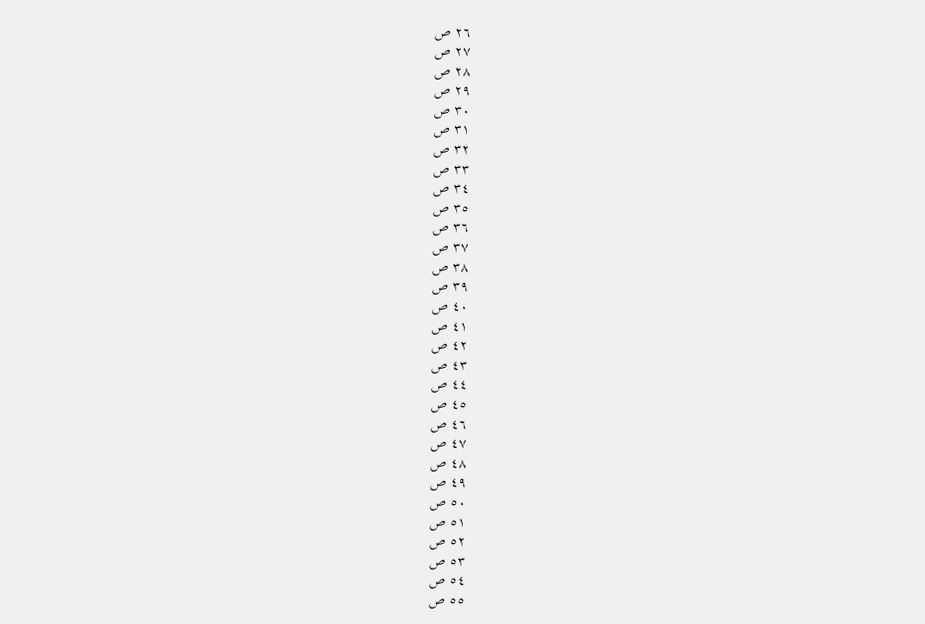٢٦ ص
٢٧ ص
٢٨ ص
٢٩ ص
٣٠ ص
٣١ ص
٣٢ ص
٣٣ ص
٣٤ ص
٣٥ ص
٣٦ ص
٣٧ ص
٣٨ ص
٣٩ ص
٤٠ ص
٤١ ص
٤٢ ص
٤٣ ص
٤٤ ص
٤٥ ص
٤٦ ص
٤٧ ص
٤٨ ص
٤٩ ص
٥٠ ص
٥١ ص
٥٢ ص
٥٣ ص
٥٤ ص
٥٥ ص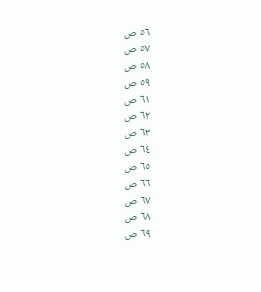٥٦ ص
٥٧ ص
٥٨ ص
٥٩ ص
٦١ ص
٦٢ ص
٦٣ ص
٦٤ ص
٦٥ ص
٦٦ ص
٦٧ ص
٦٨ ص
٦٩ ص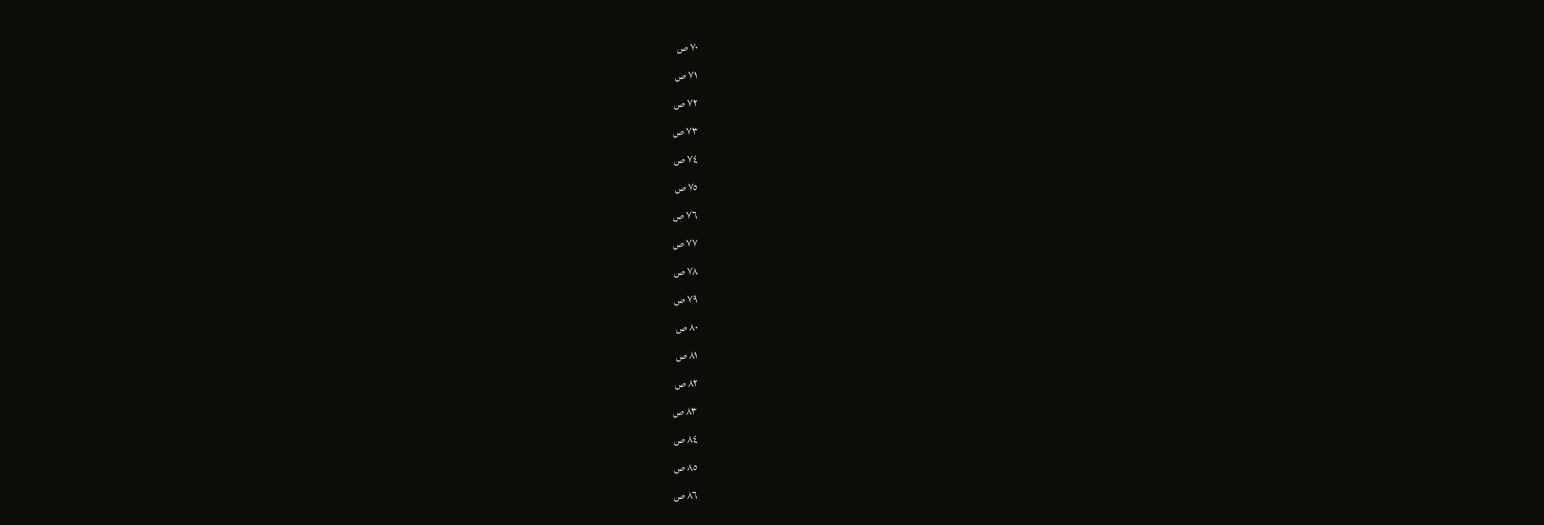٧٠ ص
٧١ ص
٧٢ ص
٧٣ ص
٧٤ ص
٧٥ ص
٧٦ ص
٧٧ ص
٧٨ ص
٧٩ ص
٨٠ ص
٨١ ص
٨٢ ص
٨٣ ص
٨٤ ص
٨٥ ص
٨٦ ص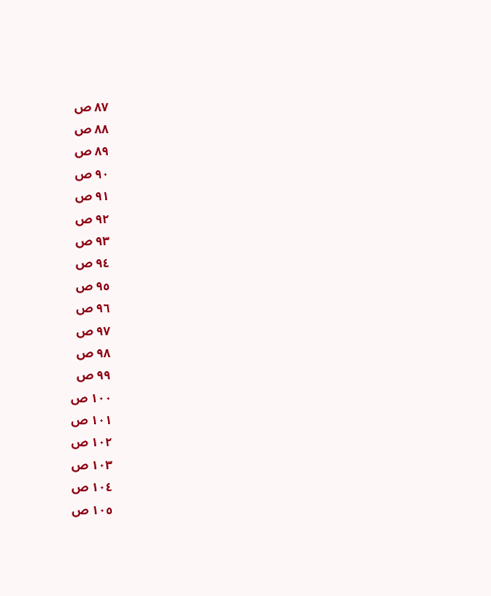٨٧ ص
٨٨ ص
٨٩ ص
٩٠ ص
٩١ ص
٩٢ ص
٩٣ ص
٩٤ ص
٩٥ ص
٩٦ ص
٩٧ ص
٩٨ ص
٩٩ ص
١٠٠ ص
١٠١ ص
١٠٢ ص
١٠٣ ص
١٠٤ ص
١٠٥ ص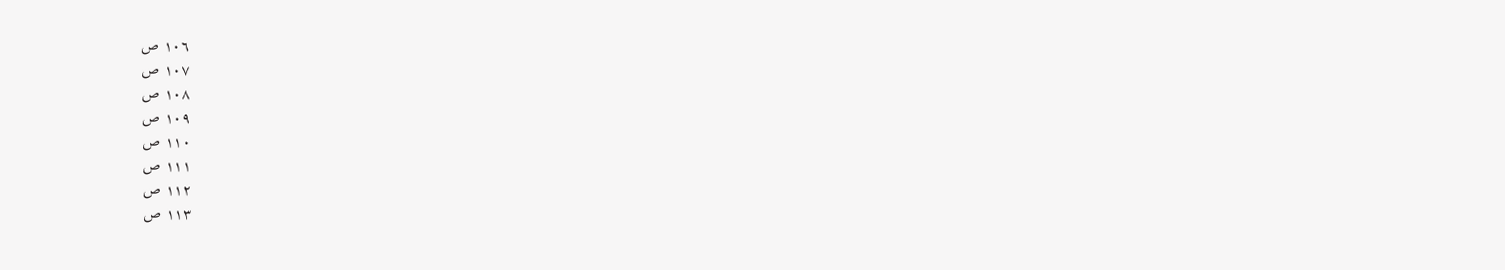١٠٦ ص
١٠٧ ص
١٠٨ ص
١٠٩ ص
١١٠ ص
١١١ ص
١١٢ ص
١١٣ ص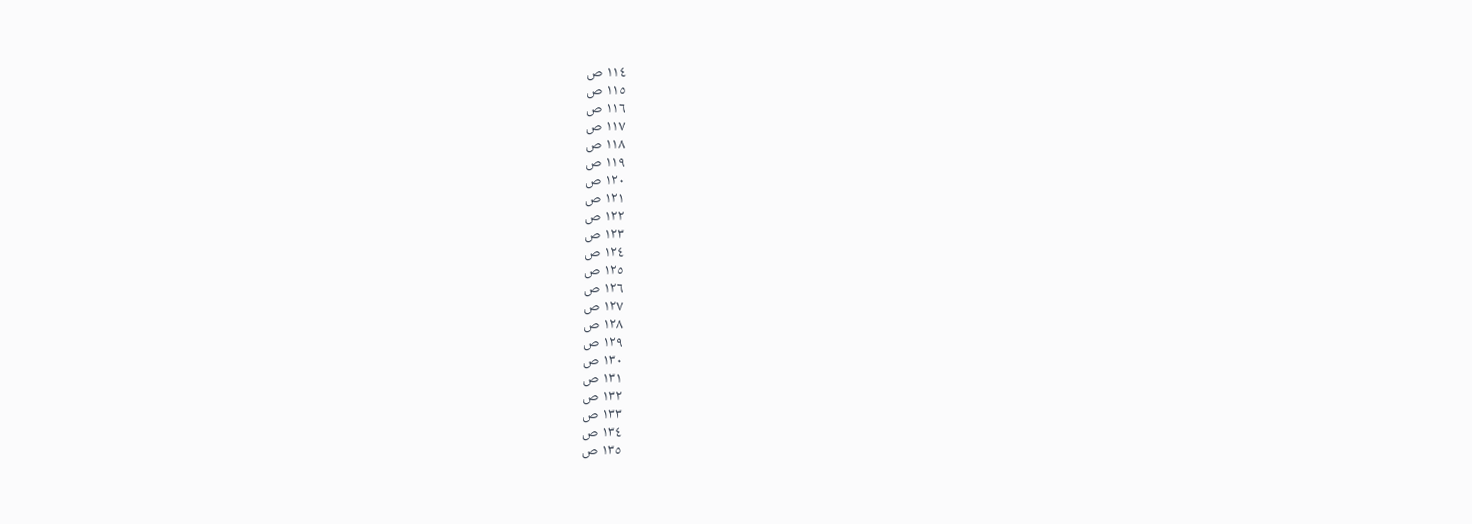١١٤ ص
١١٥ ص
١١٦ ص
١١٧ ص
١١٨ ص
١١٩ ص
١٢٠ ص
١٢١ ص
١٢٢ ص
١٢٣ ص
١٢٤ ص
١٢٥ ص
١٢٦ ص
١٢٧ ص
١٢٨ ص
١٢٩ ص
١٣٠ ص
١٣١ ص
١٣٢ ص
١٣٣ ص
١٣٤ ص
١٣٥ ص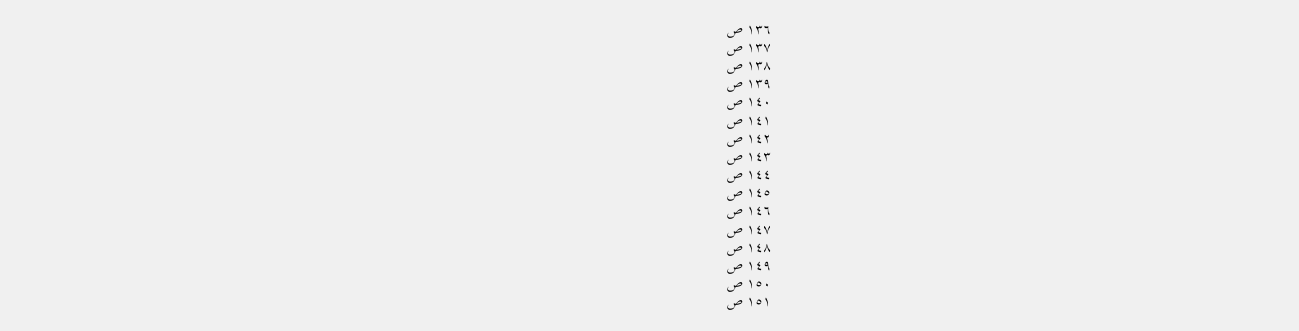١٣٦ ص
١٣٧ ص
١٣٨ ص
١٣٩ ص
١٤٠ ص
١٤١ ص
١٤٢ ص
١٤٣ ص
١٤٤ ص
١٤٥ ص
١٤٦ ص
١٤٧ ص
١٤٨ ص
١٤٩ ص
١٥٠ ص
١٥١ ص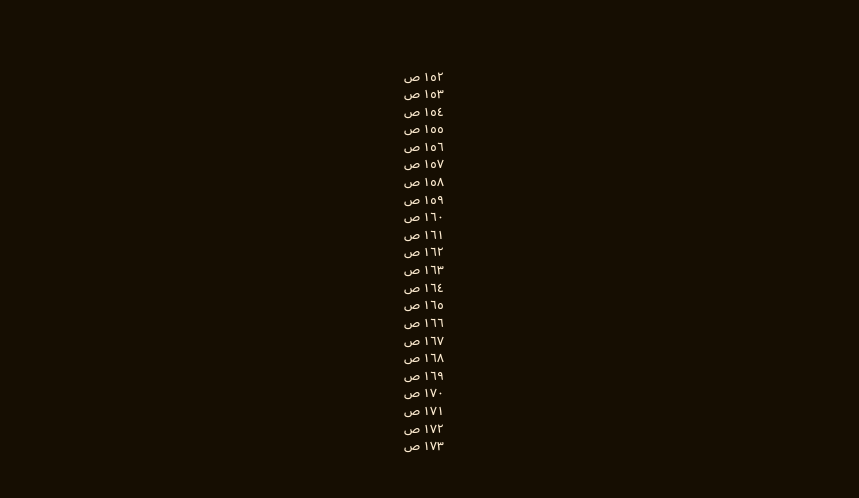١٥٢ ص
١٥٣ ص
١٥٤ ص
١٥٥ ص
١٥٦ ص
١٥٧ ص
١٥٨ ص
١٥٩ ص
١٦٠ ص
١٦١ ص
١٦٢ ص
١٦٣ ص
١٦٤ ص
١٦٥ ص
١٦٦ ص
١٦٧ ص
١٦٨ ص
١٦٩ ص
١٧٠ ص
١٧١ ص
١٧٢ ص
١٧٣ ص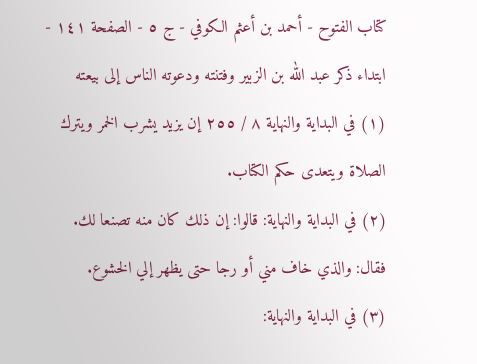كتاب الفتوح - أحمد بن أعثم الكوفي - ج ٥ - الصفحة ١٤١ - ابتداء ذكر عبد الله بن الزبير وفتنته ودعوته الناس إلى بيعته
(١) في البداية والنهاية ٨ / ٢٥٥ إن يزيد يشرب الخمر ويترك الصلاة ويتعدى حكم الكتاب.
(٢) في البداية والنهاية: قالوا: إن ذلك كان منه تصنعا لك. فقال: والذي خاف مني أو رجا حتى يظهر إلي الخشوع.
(٣) في البداية والنهاية: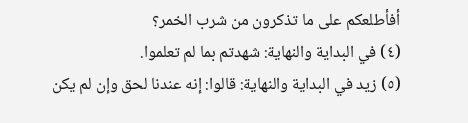أفأطلعكم على ما تذكرون من شرب الخمر؟
(٤) في البداية والنهاية: شهدتم بما لم تعلموا.
(٥) زيد في البداية والنهاية: قالوا: إنه عندنا لحق وإن لم يكن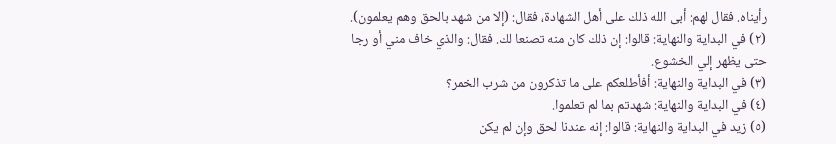رأيناه. فقال لهم: أبى الله ذلك على أهل الشهادة، فقال: (إلا من شهد بالحق وهم يعلمون).
(٢) في البداية والنهاية: قالوا: إن ذلك كان منه تصنعا لك. فقال: والذي خاف مني أو رجا حتى يظهر إلي الخشوع.
(٣) في البداية والنهاية: أفأطلعكم على ما تذكرون من شرب الخمر؟
(٤) في البداية والنهاية: شهدتم بما لم تعلموا.
(٥) زيد في البداية والنهاية: قالوا: إنه عندنا لحق وإن لم يكن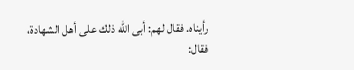رأيناه. فقال لهم: أبى الله ذلك على أهل الشهادة، فقال: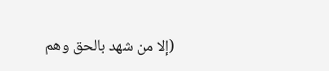(إلا من شهد بالحق وهم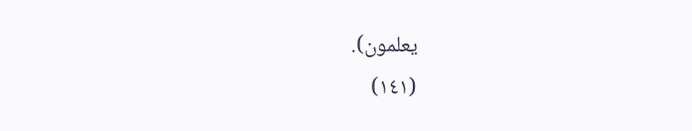يعلمون).
(١٤١)